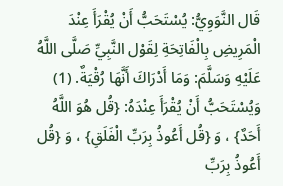قَال النَّوَوِيُّ: يُسْتَحَبُّ أَنْ يُقْرَأَ عِنْدَ الْمَرِيضِ بِالْفَاتِحَةِ لِقَوْل النَّبِيِّ صَلَّى اللَّهُ عَلَيْهِ وَسَلَّمَ: وَمَا أَدْرَاكَ أَنَّهَا رُقْيَةٌ. (1)
وَيُسْتَحَبُّ أَنْ يُقْرَأَ عِنْدَهُ: {قُل هُوَ اللَّهُ أَحَدٌ} ، وَ {قُل أَعُوذُ بِرَبِّ الْفَلَقِ} ، وَ {قُل أَعُوذُ بِرَبِّ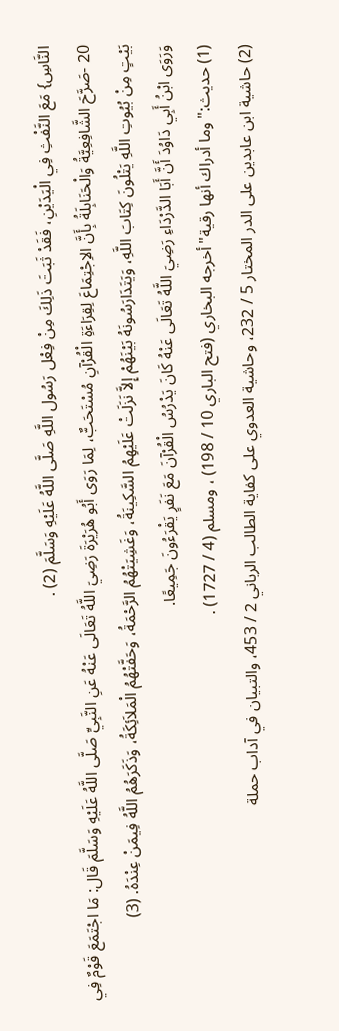النَّاسِ} مَعَ النَّفْثِ فِي الْيَدَيْنِ، فَقَدْ ثَبَتَ ذَلِكَ مِنْ فِعْل رَسُول اللَّهِ صَلَّى اللَّهُ عَلَيْهِ وَسَلَّمَ (2) .
20 -صَرَّحَ الشَّافِعِيَّةُ وَالْحَنَابِلَةُ بِأَنَّ الاِجْتِمَاعَ لِقِرَاءَةِ الْقُرْآنِ مُسْتَحَبٌّ، لِمَا رَوَى أَبُو هُرَيْرَةَ رَضِيَ اللَّهُ تَعَالَى عَنْهُ عَنِ النَّبِيِّ صَلَّى اللَّهُ عَلَيْهِ وَسَلَّمَ قَال: مَا اجْتَمَعَ قَوْمٌ فِي بَيْتٍ مِنْ بُيُوتِ اللَّهِ يَتْلُونَ كِتَابَ اللَّهِ، وَيَتَدَارَسُونَهُ بَيْنَهُمْ إِلاَّ نَزَلَتْ عَلَيْهِمُ السَّكِينَةُ، وَغَشِيَتْهُمُ الرَّحْمَةُ، وَحَفَّتْهُمُ الْمَلاَئِكَةُ، وَذَكَرَهُمُ اللَّهُ فِيمَنْ عِنْدَهُ. (3)
وَرَوَى ابْنُ أَبِي دَاوُدَ أَنَّ أَبَا الدَّرْدَاءِ رَضِيَ اللَّهُ تَعَالَى عَنْهُ كَانَ يَدْرُسُ الْقُرْآنَ مَعَ نَفَرٍ يَقْرَءُونَ جَمِيعًا.
(1) حديث:"وما أدراك أنها رقية"أخرجه البخاري (فتح الباري 10 / 198) ، ومسلم (4 / 1727) .
(2) حاشية ابن عابدين على الدر المختار 5 / 232، وحاشية العدوي على كفاية الطالب الرباني 2 / 453، والتبيان في آداب حملة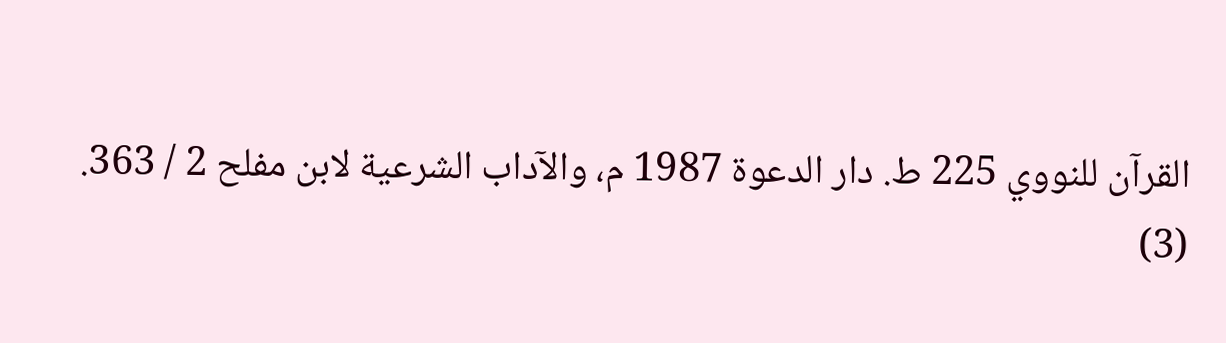القرآن للنووي 225 ط. دار الدعوة 1987 م، والآداب الشرعية لابن مفلح 2 / 363.
(3)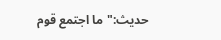حديث:"ما اجتمع قوم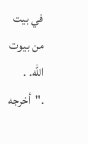في بيت من بيوت الله. . ."أخرجه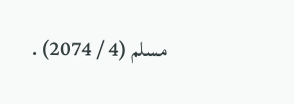مسلم (4 / 2074) .